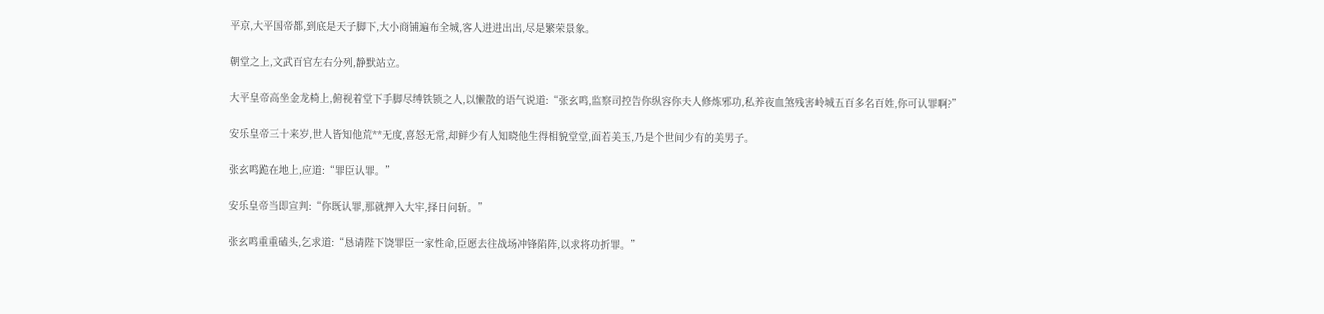平京,大平国帝都,到底是天子脚下,大小商铺遍布全城,客人进进出出,尽是繁荣景象。

朝堂之上,文武百官左右分列,静默站立。

大平皇帝高坐金龙椅上,俯视着堂下手脚尽缚铁锁之人,以懒散的语气说道:“张玄鸣,监察司控告你纵容你夫人修炼邪功,私养夜血煞残害岭城五百多名百姓,你可认罪啊?”

安乐皇帝三十来岁,世人皆知他荒**无度,喜怒无常,却鲜少有人知晓他生得相貌堂堂,面若美玉,乃是个世间少有的美男子。

张玄鸣跪在地上,应道:“罪臣认罪。”

安乐皇帝当即宣判:“你既认罪,那就押入大牢,择日问斩。”

张玄鸣重重磕头,乞求道:“恳请陛下饶罪臣一家性命,臣愿去往战场冲锋陷阵,以求将功折罪。”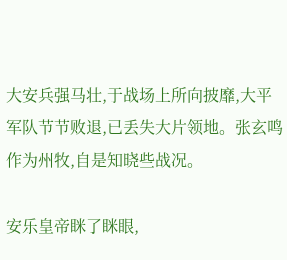大安兵强马壮,于战场上所向披靡,大平军队节节败退,已丢失大片领地。张玄鸣作为州牧,自是知晓些战况。

安乐皇帝眯了眯眼,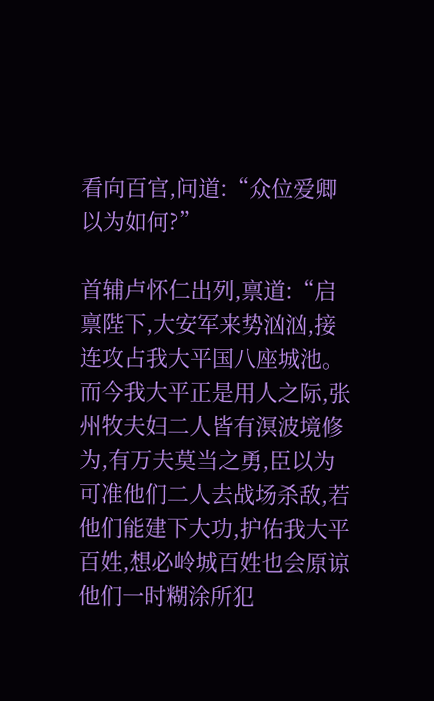看向百官,问道:“众位爱卿以为如何?”

首辅卢怀仁出列,禀道:“启禀陛下,大安军来势汹汹,接连攻占我大平国八座城池。而今我大平正是用人之际,张州牧夫妇二人皆有溟波境修为,有万夫莫当之勇,臣以为可准他们二人去战场杀敌,若他们能建下大功,护佑我大平百姓,想必岭城百姓也会原谅他们一时糊涂所犯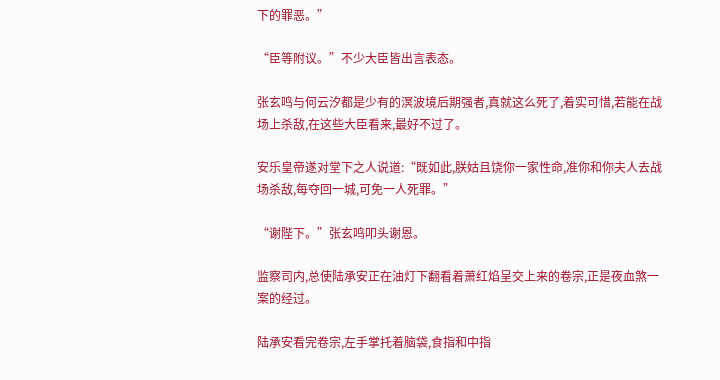下的罪恶。”

“臣等附议。”不少大臣皆出言表态。

张玄鸣与何云汐都是少有的溟波境后期强者,真就这么死了,着实可惜,若能在战场上杀敌,在这些大臣看来,最好不过了。

安乐皇帝遂对堂下之人说道:“既如此,朕姑且饶你一家性命,准你和你夫人去战场杀敌,每夺回一城,可免一人死罪。”

“谢陛下。”张玄鸣叩头谢恩。

监察司内,总使陆承安正在油灯下翻看着萧红焰呈交上来的卷宗,正是夜血煞一案的经过。

陆承安看完卷宗,左手掌托着脑袋,食指和中指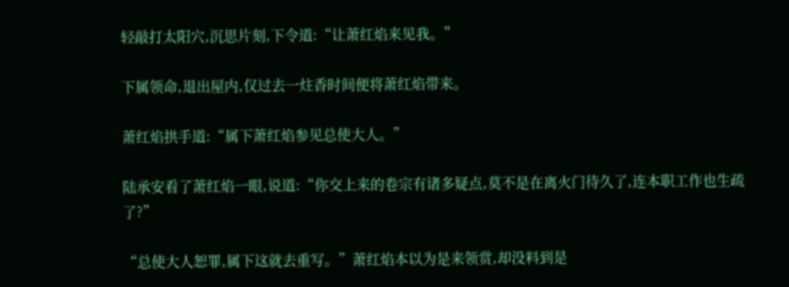轻敲打太阳穴,沉思片刻,下令道:“让萧红焰来见我。”

下属领命,退出屋内,仅过去一炷香时间便将萧红焰带来。

萧红焰拱手道:“属下萧红焰参见总使大人。”

陆承安看了萧红焰一眼,说道:“你交上来的卷宗有诸多疑点,莫不是在离火门待久了,连本职工作也生疏了?”

“总使大人恕罪,属下这就去重写。”萧红焰本以为是来领赏,却没料到是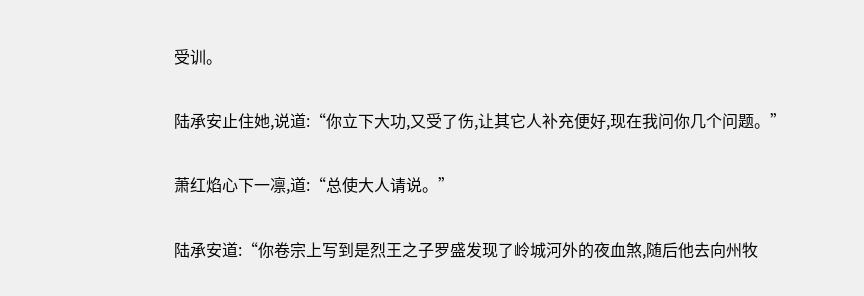受训。

陆承安止住她,说道:“你立下大功,又受了伤,让其它人补充便好,现在我问你几个问题。”

萧红焰心下一凛,道:“总使大人请说。”

陆承安道:“你卷宗上写到是烈王之子罗盛发现了岭城河外的夜血煞,随后他去向州牧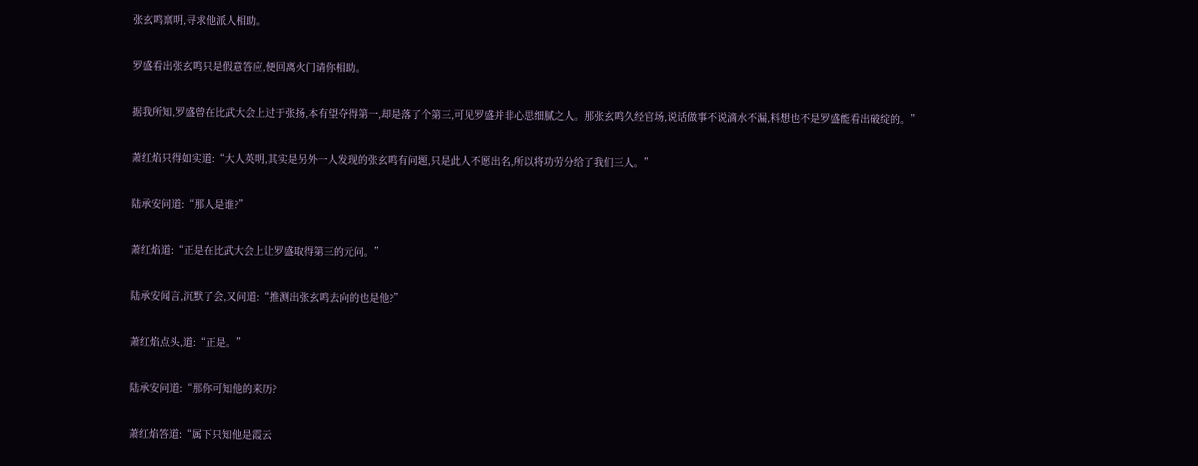张玄鸣禀明,寻求他派人相助。

罗盛看出张玄鸣只是假意答应,便回离火门请你相助。

据我所知,罗盛曾在比武大会上过于张扬,本有望夺得第一,却是落了个第三,可见罗盛并非心思细腻之人。那张玄鸣久经官场,说话做事不说滴水不漏,料想也不是罗盛能看出破绽的。”

萧红焰只得如实道:“大人英明,其实是另外一人发现的张玄鸣有问题,只是此人不愿出名,所以将功劳分给了我们三人。”

陆承安问道:“那人是谁?”

萧红焰道:“正是在比武大会上让罗盛取得第三的元问。”

陆承安闻言,沉默了会,又问道:“推测出张玄鸣去向的也是他?”

萧红焰点头,道:“正是。”

陆承安问道:“那你可知他的来历?

萧红焰答道:“属下只知他是霞云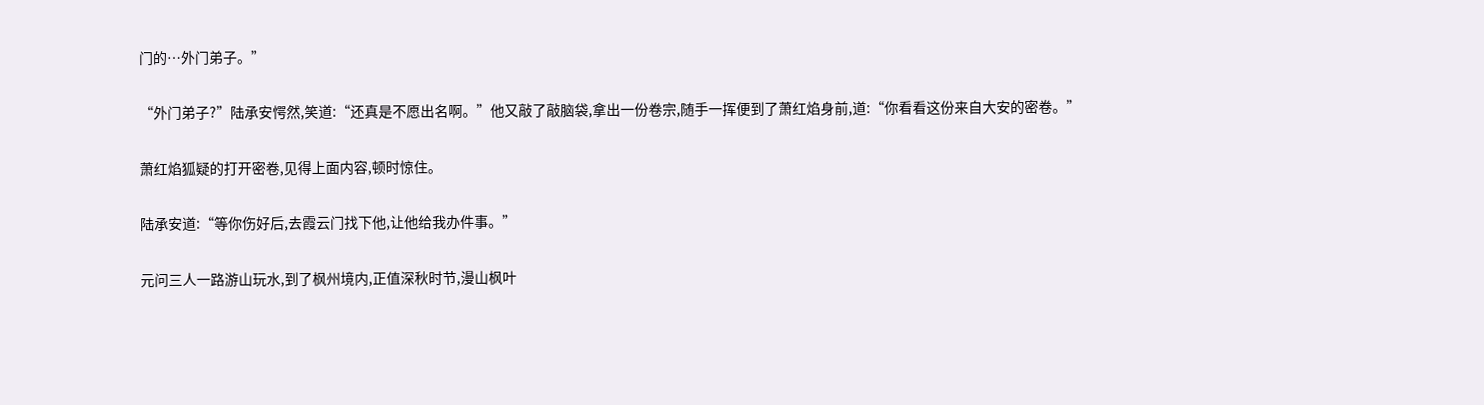门的…外门弟子。”

“外门弟子?”陆承安愕然,笑道:“还真是不愿出名啊。”他又敲了敲脑袋,拿出一份卷宗,随手一挥便到了萧红焰身前,道:“你看看这份来自大安的密卷。”

萧红焰狐疑的打开密卷,见得上面内容,顿时惊住。

陆承安道:“等你伤好后,去霞云门找下他,让他给我办件事。”

元问三人一路游山玩水,到了枫州境内,正值深秋时节,漫山枫叶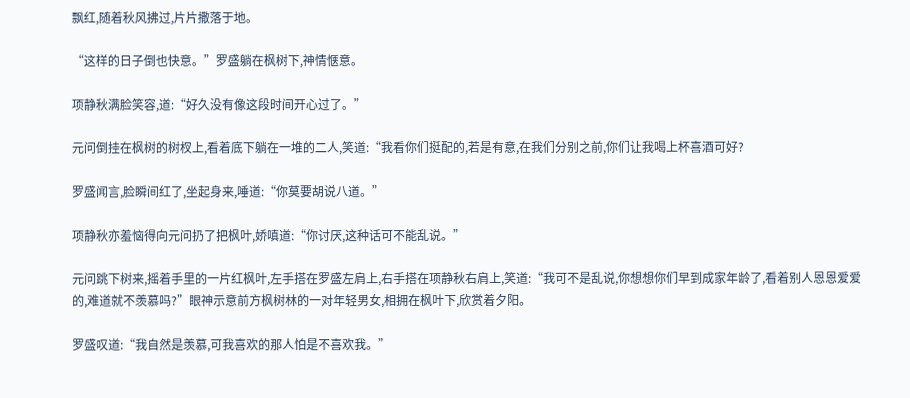飘红,随着秋风拂过,片片撒落于地。

“这样的日子倒也快意。”罗盛躺在枫树下,神情惬意。

项静秋满脸笑容,道:“好久没有像这段时间开心过了。”

元问倒挂在枫树的树杈上,看着底下躺在一堆的二人,笑道:“我看你们挺配的,若是有意,在我们分别之前,你们让我喝上杯喜酒可好?

罗盛闻言,脸瞬间红了,坐起身来,唾道:“你莫要胡说八道。”

项静秋亦羞恼得向元问扔了把枫叶,娇嗔道:“你讨厌,这种话可不能乱说。”

元问跳下树来,摇着手里的一片红枫叶,左手搭在罗盛左肩上,右手搭在项静秋右肩上,笑道:“我可不是乱说,你想想你们早到成家年龄了,看着别人恩恩爱爱的,难道就不羡慕吗?”眼神示意前方枫树林的一对年轻男女,相拥在枫叶下,欣赏着夕阳。

罗盛叹道:“我自然是羡慕,可我喜欢的那人怕是不喜欢我。”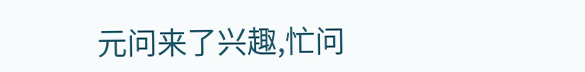元问来了兴趣,忙问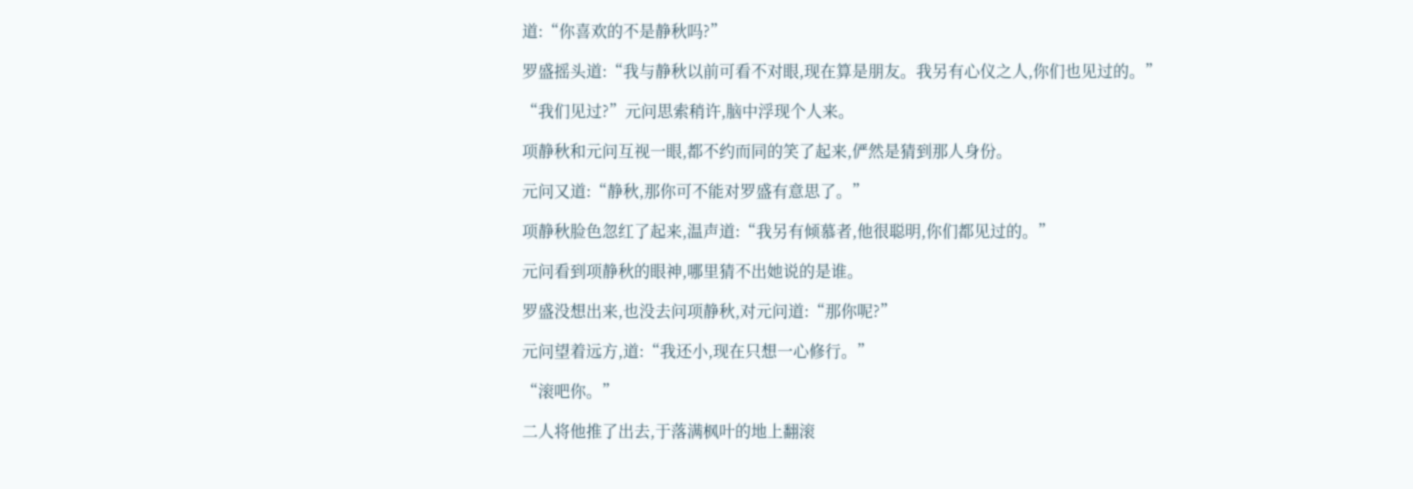道:“你喜欢的不是静秋吗?”

罗盛摇头道:“我与静秋以前可看不对眼,现在算是朋友。我另有心仪之人,你们也见过的。”

“我们见过?”元问思索稍许,脑中浮现个人来。

项静秋和元问互视一眼,都不约而同的笑了起来,俨然是猜到那人身份。

元问又道:“静秋,那你可不能对罗盛有意思了。”

项静秋脸色忽红了起来,温声道:“我另有倾慕者,他很聪明,你们都见过的。”

元问看到项静秋的眼神,哪里猜不出她说的是谁。

罗盛没想出来,也没去问项静秋,对元问道:“那你呢?”

元问望着远方,道:“我还小,现在只想一心修行。”

“滚吧你。”

二人将他推了出去,于落满枫叶的地上翻滚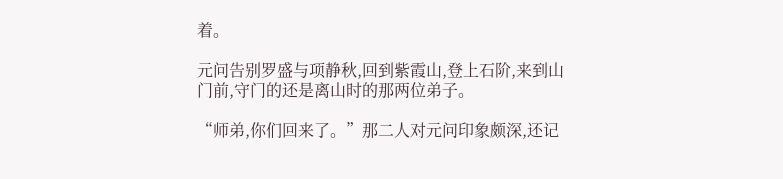着。

元问告别罗盛与项静秋,回到紫霞山,登上石阶,来到山门前,守门的还是离山时的那两位弟子。

“师弟,你们回来了。”那二人对元问印象颇深,还记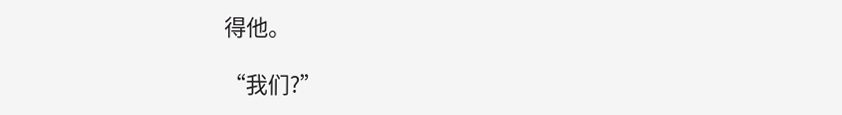得他。

“我们?”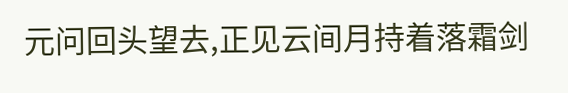元问回头望去,正见云间月持着落霜剑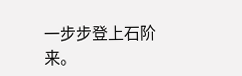一步步登上石阶来。